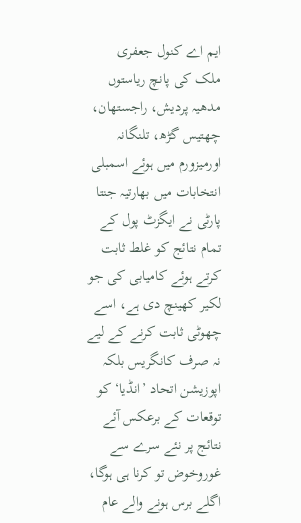ایم اے کنول جعفری
ملک کی پانچ ریاستوں مدھیہ پردیش، راجستھان، چھتیس گڑھ، تلنگانہ اورمیزورم میں ہوئے اسمبلی انتخابات میں بھارتیہ جنتا پارٹی نے ایگزٹ پول کے تمام نتائج کو غلط ثابت کرتے ہوئے کامیابی کی جو لکیر کھینچ دی ہے، اسے چھوٹی ثابت کرنے کے لیے نہ صرف کانگریس بلکہ اپوزیشن اتحاد ’انڈیا‘ کو توقعات کے برعکس آئے نتائج پر نئے سرے سے غوروخوض تو کرنا ہی ہوگا، اگلے برس ہونے والے عام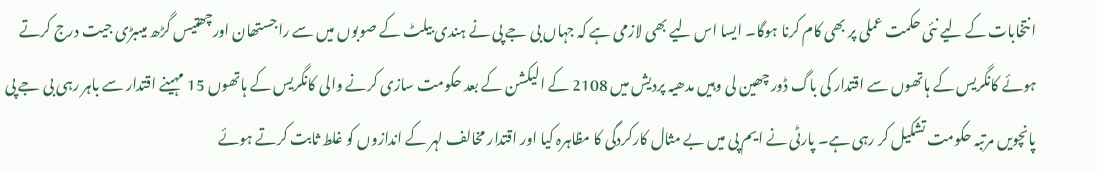انتخابات کے لیے نئی حکمت عملی پر بھی کام کرنا ہوگا۔ ایسا اس لیے بھی لازمی ہے کہ جہاں بی جے پی نے ہندی بیلٹ کے صوبوں میں سے راجستھان اورچھتیس گڑھ میںبڑی جیت درج کرتے ہوئے کانگریس کے ہاتھوں سے اقتدار کی باگ ڈور چھین لی وہیں مدھیہ پردیش میں 2108 کے الیکشن کے بعد حکومت سازی کرنے والی کانگریس کے ہاتھوں 15 مہینے اقتدار سے باہر رہی بی جے پی پانچویں مرتبہ حکومت تشکیل کر رہی ہے۔ پارٹی نے ایم پی میں بے مثال کارکردگی کا مظاہرہ کیا اور اقتدار مخالف لہر کے اندازوں کو غلط ثابت کرتے ہوئے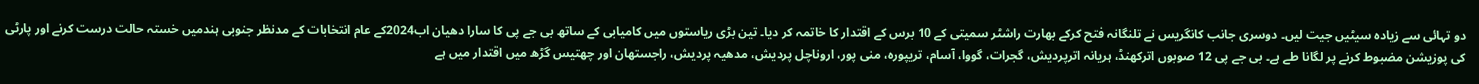دو تہائی سے زیادہ سیٹیں جیت لیں۔ دوسری جانب کانگریس نے تلنگانہ فتح کرکے بھارت راشٹر سمیتی کے 10 برس کے اقتدار کا خاتمہ کر دیا۔ تین بڑی ریاستوں میں کامیابی کے ساتھ بی جے پی کا سارا دھیان اب2024کے عام انتخابات کے مدنظر جنوبی ہندمیں خستہ حالت درست کرنے اور پارٹی کی پوزیشن مضبوط کرنے پر لگانا طے ہے۔ بی جے پی 12 صوبوں اترکھنڈ، ہریانہ اترپردیش، گجرات، گووا، آسام، تریپورہ، منی پور، اروناچل پردیش، مدھیہ پردیش، راجستھان اور چھتیس گڑھ میں اقتدار میں ہے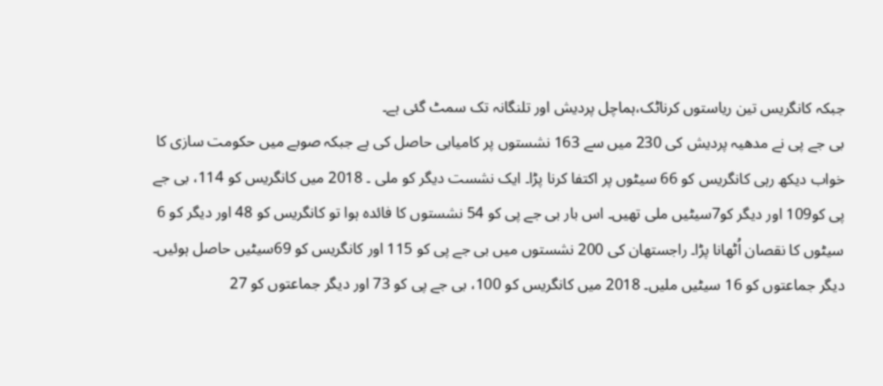جبکہ کانگریس تین ریاستوں کرناٹک،ہماچل پردیش اور تلنگانہ تک سمٹ گئی ہے۔
بی جے پی نے مدھیہ پردیش کی 230 میں سے 163 نشستوں پر کامیابی حاصل کی ہے جبکہ صوبے میں حکومت سازی کا خواب دیکھ رہی کانگریس کو 66 سیٹوں پر اکتفا کرنا پڑا۔ ایک نشست دیگر کو ملی ۔ 2018 میں کانگریس کو 114، بی جے پی کو109 اور دیگر کو7سیٹیں ملی تھیں۔ اس بار بی جے پی کو 54 نشستوں کا فائدہ ہوا تو کانگریس کو 48 اور دیگر کو 6 سیٹوں کا نقصان اُٹھانا پڑا۔ راجستھان کی 200 نشستوں میں بی جے پی کو 115 اور کانگریس کو 69سیٹیں حاصل ہوئیں۔ دیگر جماعتوں کو 16 سیٹیں ملیں۔ 2018 میں کانگریس کو 100، بی جے پی کو 73 اور دیگر جماعتوں کو 27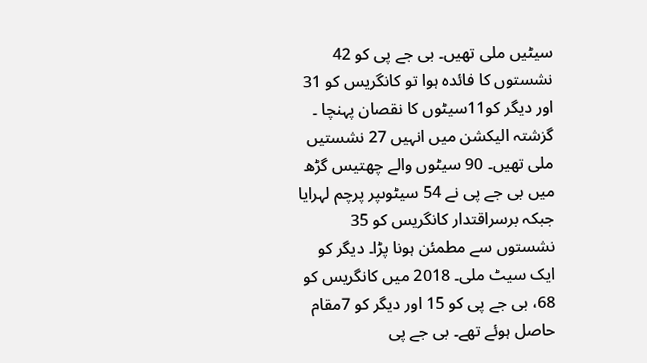سیٹیں ملی تھیں۔ بی جے پی کو 42 نشستوں کا فائدہ ہوا تو کانگریس کو 31 اور دیگر کو11سیٹوں کا نقصان پہنچا ۔ گزشتہ الیکشن میں انہیں 27 نشستیں ملی تھیں۔ 90 سیٹوں والے چھتیس گڑھ میں بی جے پی نے 54 سیٹوںپر پرچم لہرایا جبکہ برسراقتدار کانگریس کو 35 نشستوں سے مطمئن ہونا پڑا۔ دیگر کو ایک سیٹ ملی۔ 2018 میں کانگریس کو 68، بی جے پی کو 15 اور دیگر کو 7مقام حاصل ہوئے تھے۔ بی جے پی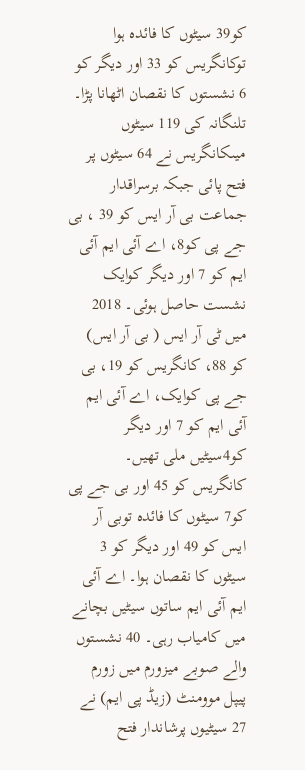کو39 سیٹوں کا فائدہ ہوا توکانگریس کو 33 اور دیگر کو 6 نشستوں کا نقصان اٹھانا پڑا۔ تلنگانہ کی 119 سیٹوں میںکانگریس نے 64 سیٹوں پر فتح پائی جبکہ برسراقدار جماعت بی آر ایس کو 39 ، بی جے پی کو8، اے آئی ایم آئی ایم کو 7 اور دیگر کوایک نشست حاصل ہوئی۔ 2018 میں ٹی آر ایس ( بی آر ایس) کو 88، کانگریس کو 19، بی جے پی کوایک، اے آئی ایم آئی ایم کو 7 اور دیگر کو4سیٹیں ملی تھیں۔ کانگریس کو 45 اور بی جے پی کو7 سیٹوں کا فائدہ توبی آر ایس کو 49 اور دیگر کو 3 سیٹوں کا نقصان ہوا۔ اے آئی ایم آئی ایم ساتوں سیٹیں بچانے میں کامیاب رہی۔ 40 نشستوں والے صوبے میزورم میں زورم پیپل موومنٹ (زیڈ پی ایم) نے 27 سیٹیوں پرشاندار فتح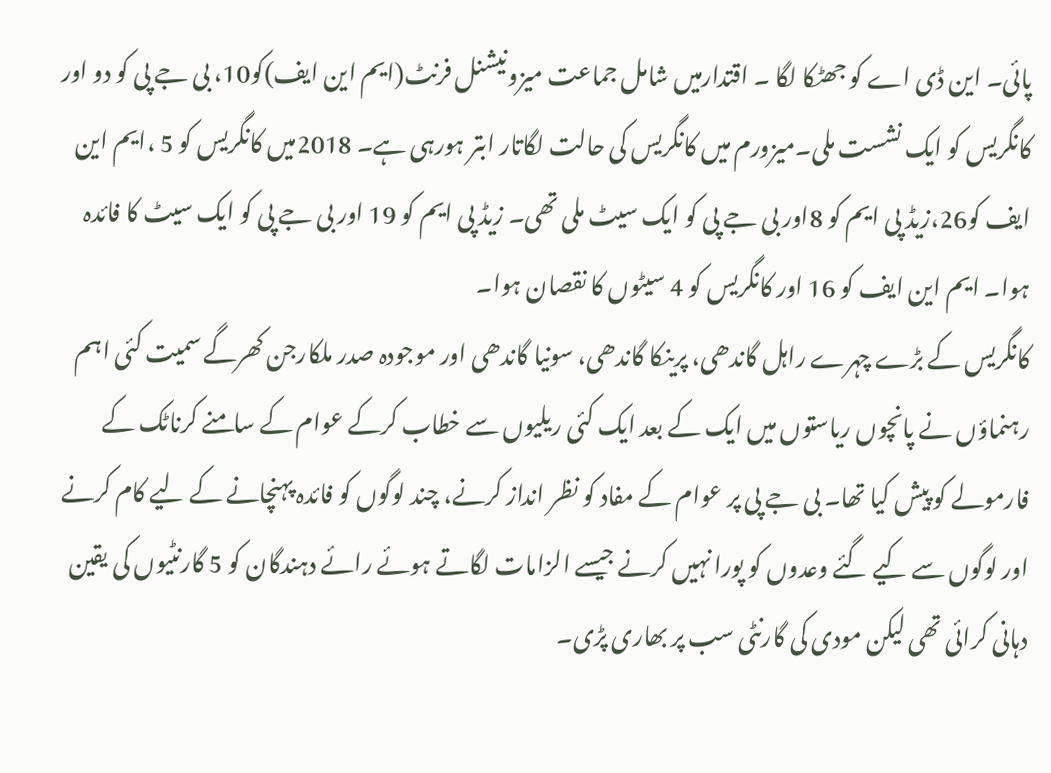پائی۔ این ڈی اے کو جھٹکا لگا ۔ اقتدارمیں شامل جماعت میزونیشنل فرنٹ(ایم این ایف)کو10، بی جے پی کو دو اور کانگریس کو ایک نشست ملی۔میزورم میں کانگریس کی حالت لگاتار ابتر ہورہی ہے۔ 2018میں کانگریس کو 5 ،ایم این ایف کو26،زیڈ پی ایم کو 8اور بی جے پی کو ایک سیٹ ملی تھی۔ زیڈ پی ایم کو 19 اور بی جے پی کو ایک سیٹ کا فائدہ ہوا۔ ایم این ایف کو 16 اور کانگریس کو 4 سیٹوں کا نقصان ہوا۔
کانگریس کے بڑے چہرے راہل گاندھی، پرینکا گاندھی، سونیا گاندھی اور موجودہ صدر ملکارجن کھرگے سمیت کئی اہم رہنماؤں نے پانچوں ریاستوں میں ایک کے بعد ایک کئی ریلیوں سے خطاب کرکے عوام کے سامنے کرناٹک کے فارمولے کو پیش کیا تھا۔ بی جے پی پر عوام کے مفاد کو نظر انداز کرنے، چند لوگوں کو فائدہ پہنچانے کے لیے کام کرنے اور لوگوں سے کیے گئے وعدوں کو پورا نہیں کرنے جیسے الزامات لگاتے ہوئے رائے دہندگان کو 5 گارنٹیوں کی یقین دہانی کرائی تھی لیکن مودی کی گارنٹی سب پر بھاری پڑی۔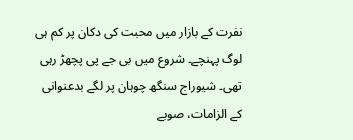نفرت کے بازار میں محبت کی دکان پر کم ہی لوگ پہنچے۔ شروع میں بی جے پی پچھڑ رہی تھی۔ شیوراج سنگھ چوہان پر لگے بدعنوانی کے الزامات، صوبے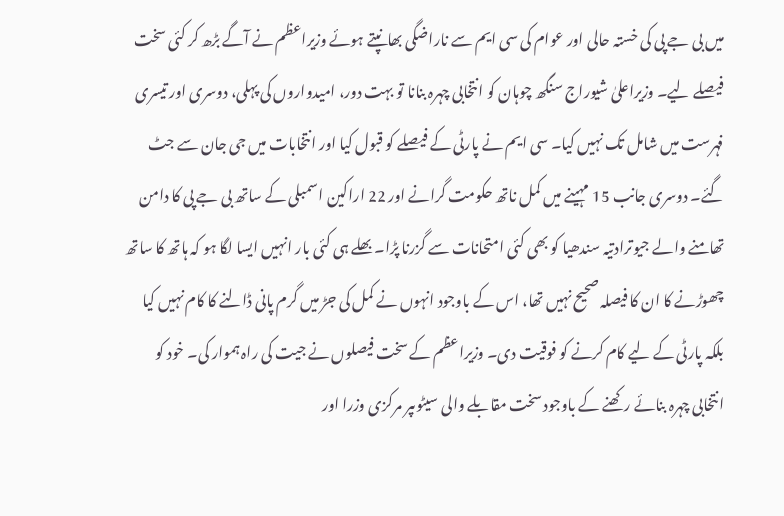میں بی جے پی کی خستہ حالی اور عوام کی سی ایم سے ناراضگی بھانپتے ہوئے وزیراعظم نے آگے بڑھ کر کئی سخت فیصلے لیے۔ وزیراعلیٰ شیوراج سنگھ چوہان کو انتخابی چہرہ بنانا تو بہت دور، امیدواروں کی پہلی، دوسری اور تیسری فہرست میں شامل تک نہیں کیا۔ سی ایم نے پارٹی کے فیصلے کو قبول کیا اور انتخابات میں جی جان سے جٹ گئے۔ دوسری جانب 15 مہینے میں کمل ناتھ حکومت گرانے اور 22 اراکین اسمبلی کے ساتھ بی جے پی کا دامن تھامنے والے جیوترادتیہ سندھیا کو بھی کئی امتحانات سے گزرنا پڑا۔ بھلے ہی کئی بار انہیں ایسا لگا ہو کہ ہاتھ کا ساتھ چھوڑنے کا ان کا فیصلہ صحیح نہیں تھا، اس کے باوجود انہوں نے کمل کی جڑ میں گرم پانی ڈالنے کا کام نہیں کیا بلکہ پارٹی کے لیے کام کرنے کو فوقیت دی۔ وزیراعظم کے سخت فیصلوں نے جیت کی راہ ہموار کی۔ خود کو انتخابی چہرہ بنائے رکھنے کے باوجود سخت مقابلے والی سیٹوںپر مرکزی وزرا اور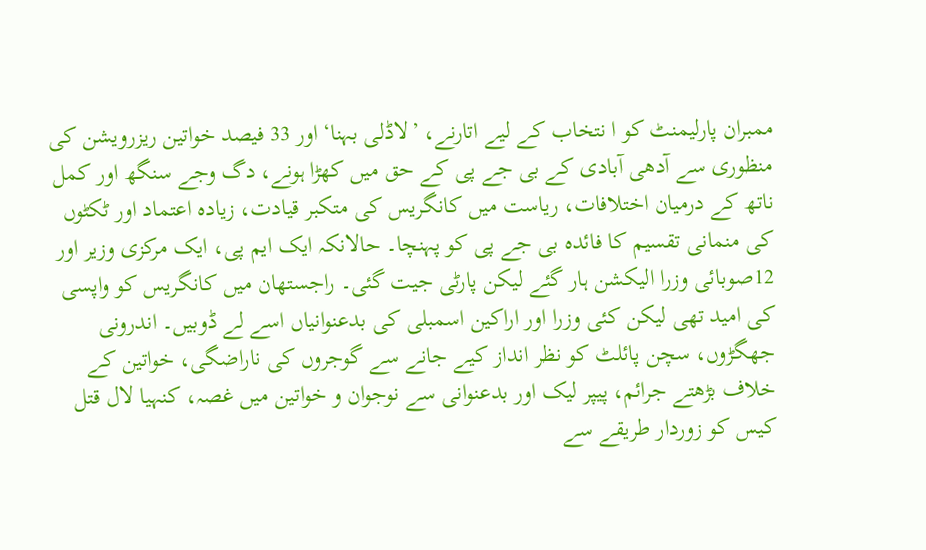ممبران پارلیمنٹ کو ا نتخاب کے لیے اتارنے، ’لاڈلی بہنا‘ اور 33 فیصد خواتین ریزرویشن کی منظوری سے آدھی آبادی کے بی جے پی کے حق میں کھڑا ہونے، دگ وجے سنگھ اور کمل ناتھ کے درمیان اختلافات، ریاست میں کانگریس کی متکبر قیادت، زیادہ اعتماد اور ٹکٹوں کی منمانی تقسیم کا فائدہ بی جے پی کو پہنچا۔ حالانکہ ایک ایم پی، ایک مرکزی وزیر اور 12صوبائی وزرا الیکشن ہار گئے لیکن پارٹی جیت گئی۔ راجستھان میں کانگریس کو واپسی کی امید تھی لیکن کئی وزرا اور اراکین اسمبلی کی بدعنوانیاں اسے لے ڈوبیں۔ اندرونی جھگڑوں، سچن پائلٹ کو نظر انداز کیے جانے سے گوجروں کی ناراضگی، خواتین کے خلاف بڑھتے جرائم، پیپر لیک اور بدعنوانی سے نوجوان و خواتین میں غصہ، کنہیا لال قتل کیس کو زوردار طریقے سے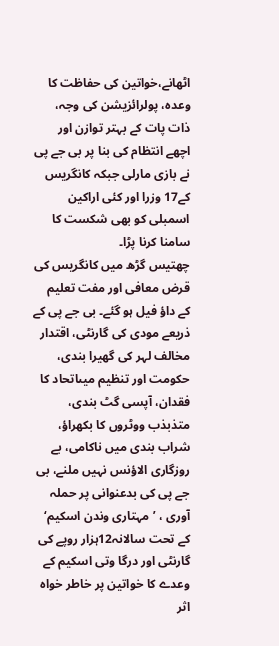اٹھانے،خواتین کی حفاظت کا وعدہ، پولرائزیشن کی وجہ، ذات پات کے بہتر توازن اور اچھے انتظام کی بنا پر بی جے پی نے بازی مارلی جبکہ کانگریس کے17 وزرا اور کئی اراکین اسمبلی کو بھی شکست کا سامنا کرنا پڑا۔
چھتیس گڑھ میں کانگریس کی قرض معافی اور مفت تعلیم کے داؤ فیل ہو گئے۔ بی جے پی کے ذریعے مودی کی گارنٹی، اقتدار مخالف لہر کی گھیرا بندی، حکومت اور تنظیم میںاتحاد کا فقدان، آپسی گٹ بندی، متذبذب ووٹروں کا بکھراؤ، شراب بندی میں ناکامی، بے روزگاری الاؤنس نہیں ملنے، بی جے پی کی بدعنوانی پر حملہ آوری ، ’مہتاری وندن اسکیم‘ کے تحت سالانہ12ہزار روپے کی گارنٹی اور درگا وتی اسکیم کے وعدے کا خواتین پر خاطر خواہ اثر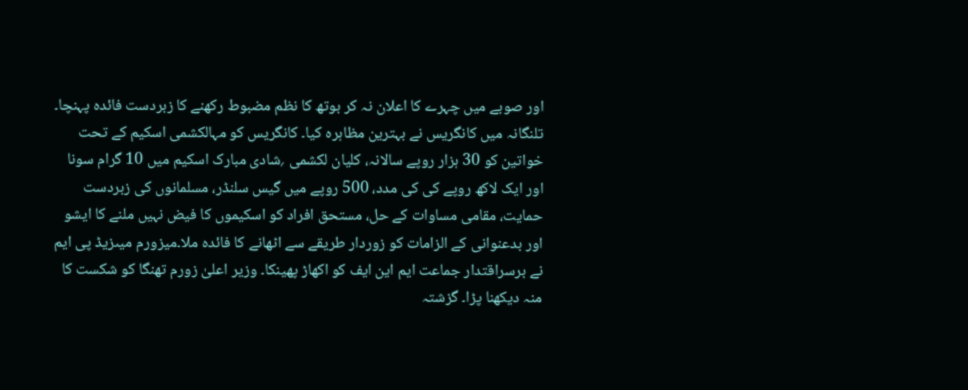اور صوبے میں چہرے کا اعلان نہ کر بوتھ کا نظم مضبوط رکھنے کا زبردست فائدہ پہنچا۔ تلنگانہ میں کانگریس نے بہترین مظاہرہ کیا۔ کانگریس کو مہالکشمی اسکیم کے تحت خواتین کو 30 ہزار روپے سالانہ، کلیان لکشمی ؍شادی مبارک اسکیم میں 10 گرام سونا اور ایک لاکھ روپے کی کی مدد، 500 روپے میں گیس سلنڈر، مسلمانوں کی زبردست حمایت، مقامی مساوات کے حل، مستحق افراد کو اسکیموں کا فیض نہیں ملنے کا ایشو اور بدعنوانی کے الزامات کو زوردار طریقے سے اٹھانے کا فائدہ ملا۔میزورم میںزیڈ پی ایم نے برسراقتدار جماعت ایم این ایف کو اکھاڑ پھینکا۔ وزیر اعلیٰ زورم تھنگا کو شکست کا منہ دیکھنا پڑا۔ گزشتہ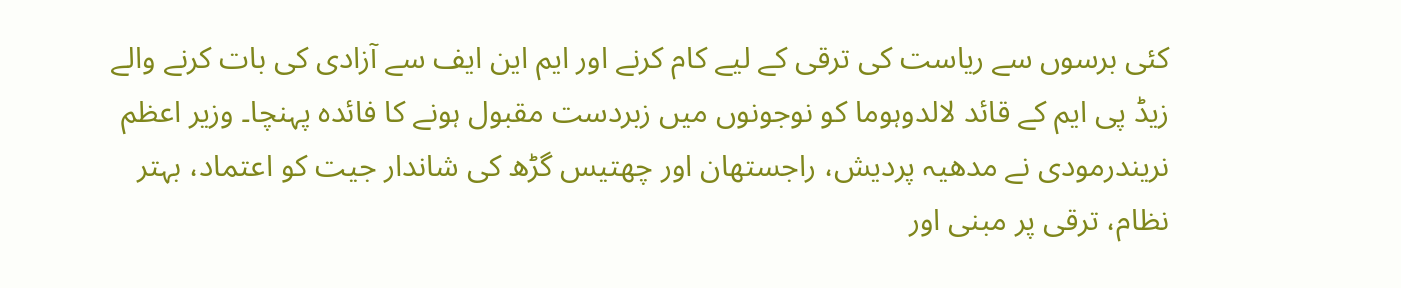کئی برسوں سے ریاست کی ترقی کے لیے کام کرنے اور ایم این ایف سے آزادی کی بات کرنے والے زیڈ پی ایم کے قائد لالدوہوما کو نوجونوں میں زبردست مقبول ہونے کا فائدہ پہنچا۔ وزیر اعظم نریندرمودی نے مدھیہ پردیش، راجستھان اور چھتیس گڑھ کی شاندار جیت کو اعتماد، بہتر نظام، ترقی پر مبنی اور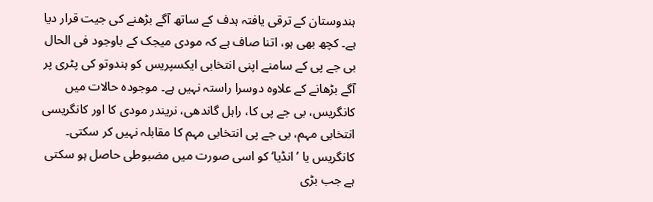ہندوستان کے ترقی یافتہ ہدف کے ساتھ آگے بڑھنے کی جیت قرار دیا ہے۔ کچھ بھی ہو، اتنا صاف ہے کہ مودی میجک کے باوجود فی الحال بی جے پی کے سامنے اپنی انتخابی ایکسپریس کو ہندوتو کی پٹری پر آگے بڑھانے کے علاوہ دوسرا راستہ نہیں ہے۔ موجودہ حالات میں کانگریس، بی جے پی کا، راہل گاندھی، نریندر مودی کا اور کانگریسی انتخابی مہم، بی جے پی انتخابی مہم کا مقابلہ نہیں کر سکتی۔ کانگریس یا ’انڈیا‘ کو اسی صورت میں مضبوطی حاصل ہو سکتی ہے جب بڑی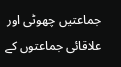جماعتیں چھوٹی اور علاقائی جماعتوں کے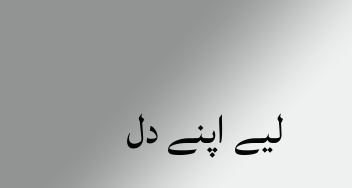لیے اپنے دل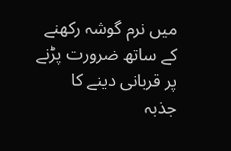میں نرم گوشہ رکھنے کے ساتھ ضرورت پڑنے پر قربانی دینے کا جذبہ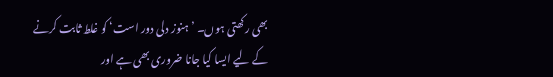بھی رکھتی ہوں۔ ’ہنوز دلی دور است‘ کو غلط ثابت کرنے کے لیے ایسا کیا جانا ضروری بھی ہے اور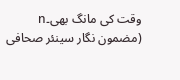وقت کی مانگ بھی۔n
(مضمون نگار سینئر صحافی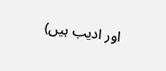اور ادیب ہیں)